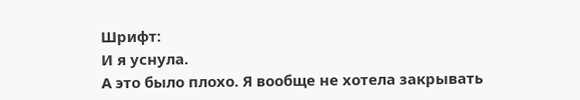Шрифт:
И я уснула.
А это было плохо. Я вообще не хотела закрывать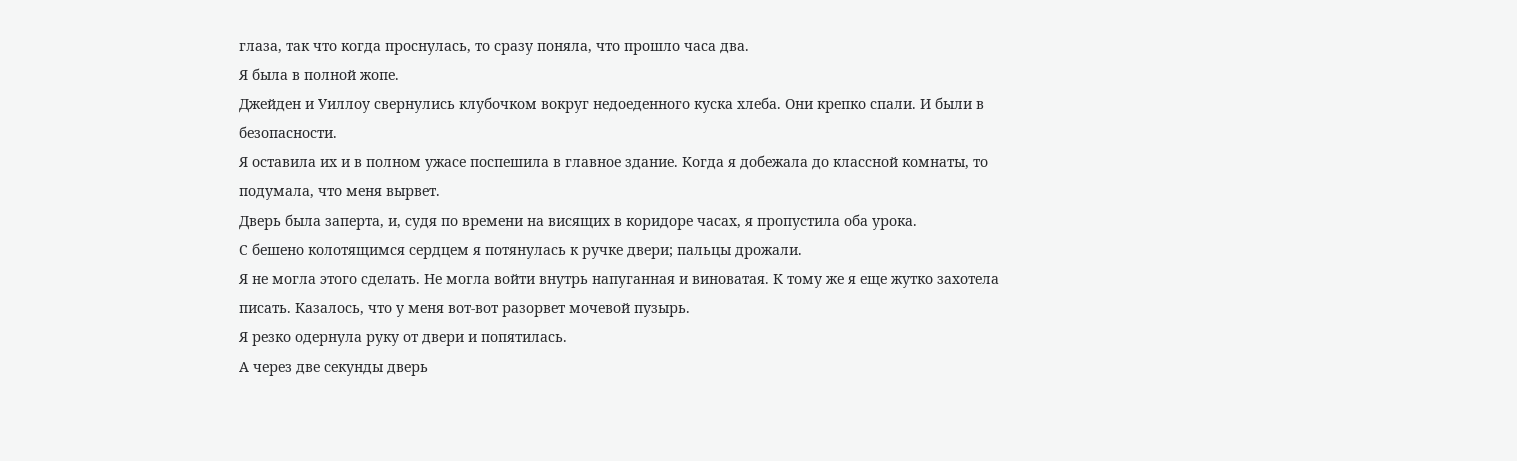глаза, так что когда проснулась, то сразу поняла, что прошло часа два.
Я была в полной жопе.
Джейден и Уиллоу свернулись клубочком вокруг недоеденного куска хлеба. Они крепко спали. И были в безопасности.
Я оставила их и в полном ужасе поспешила в главное здание. Когда я добежала до классной комнаты, то подумала, что меня вырвет.
Дверь была заперта, и, судя по времени на висящих в коридоре часах, я пропустила оба урока.
С бешено колотящимся сердцем я потянулась к ручке двери; пальцы дрожали.
Я не могла этого сделать. Не могла войти внутрь напуганная и виноватая. К тому же я еще жутко захотела писать. Казалось, что у меня вот-вот разорвет мочевой пузырь.
Я резко одернула руку от двери и попятилась.
А через две секунды дверь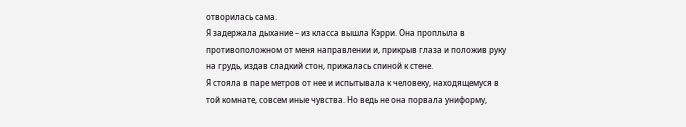отворилась сама.
Я задержала дыхание – из класса вышла Кэрри. Она проплыла в противоположном от меня направлении и, прикрыв глаза и положив руку на грудь, издав сладкий стон, прижалась спиной к стене.
Я стояла в паре метров от нее и испытывала к человеку, находящемуся в той комнате, совсем иные чувства. Но ведь не она порвала униформу,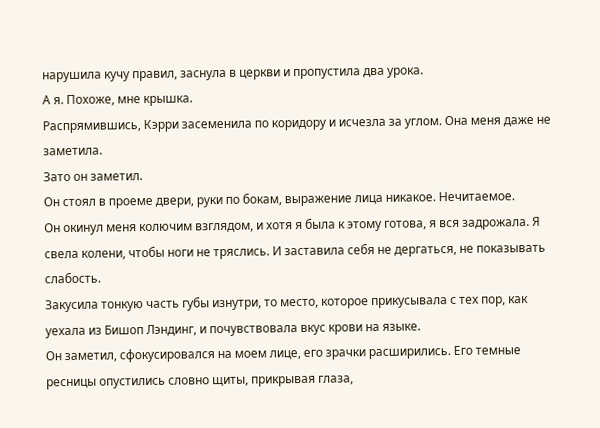нарушила кучу правил, заснула в церкви и пропустила два урока.
А я. Похоже, мне крышка.
Распрямившись, Кэрри засеменила по коридору и исчезла за углом. Она меня даже не заметила.
Зато он заметил.
Он стоял в проеме двери, руки по бокам, выражение лица никакое. Нечитаемое.
Он окинул меня колючим взглядом, и хотя я была к этому готова, я вся задрожала. Я свела колени, чтобы ноги не тряслись. И заставила себя не дергаться, не показывать слабость.
Закусила тонкую часть губы изнутри, то место, которое прикусывала с тех пор, как уехала из Бишоп Лэндинг, и почувствовала вкус крови на языке.
Он заметил, сфокусировался на моем лице, его зрачки расширились. Его темные ресницы опустились словно щиты, прикрывая глаза,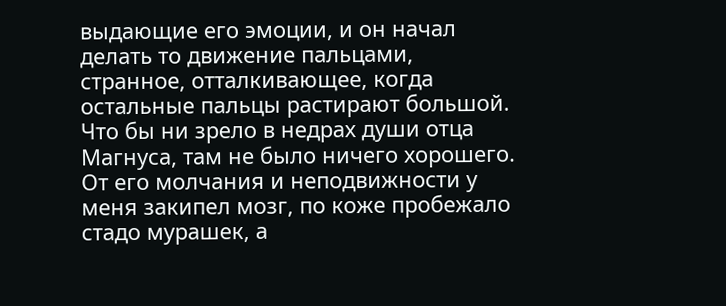выдающие его эмоции, и он начал делать то движение пальцами, странное, отталкивающее, когда остальные пальцы растирают большой.
Что бы ни зрело в недрах души отца Магнуса, там не было ничего хорошего.
От его молчания и неподвижности у меня закипел мозг, по коже пробежало стадо мурашек, а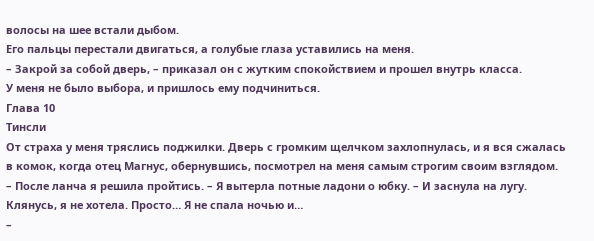волосы на шее встали дыбом.
Его пальцы перестали двигаться, а голубые глаза уставились на меня.
– Закрой за собой дверь, – приказал он с жутким спокойствием и прошел внутрь класса.
У меня не было выбора, и пришлось ему подчиниться.
Глава 10
Тинсли
От страха у меня тряслись поджилки. Дверь с громким щелчком захлопнулась, и я вся сжалась в комок, когда отец Магнус, обернувшись, посмотрел на меня самым строгим своим взглядом.
– После ланча я решила пройтись. – Я вытерла потные ладони о юбку. – И заснула на лугу. Клянусь, я не хотела. Просто… Я не спала ночью и…
–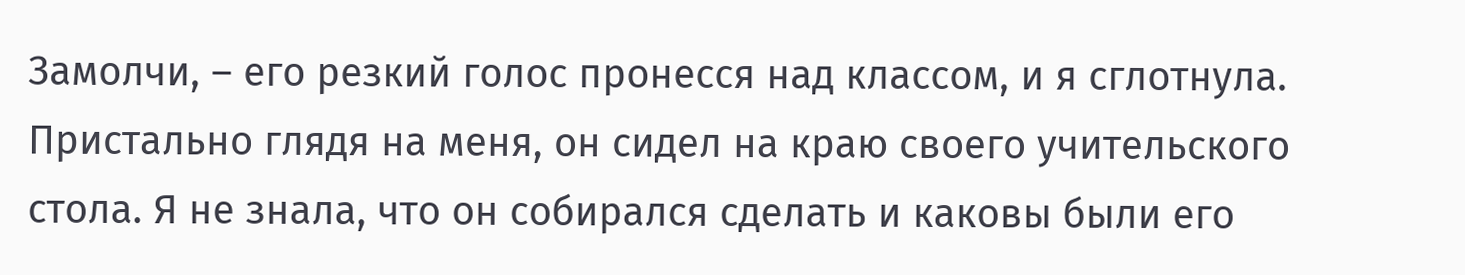Замолчи, – его резкий голос пронесся над классом, и я сглотнула.
Пристально глядя на меня, он сидел на краю своего учительского стола. Я не знала, что он собирался сделать и каковы были его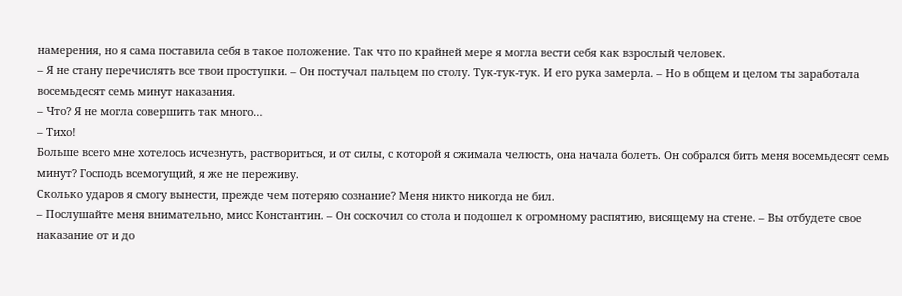намерения, но я сама поставила себя в такое положение. Так что по крайней мере я могла вести себя как взрослый человек.
– Я не стану перечислять все твои проступки. – Он постучал пальцем по столу. Тук-тук-тук. И его рука замерла. – Но в общем и целом ты заработала восемьдесят семь минут наказания.
– Что? Я не могла совершить так много…
– Тихо!
Больше всего мне хотелось исчезнуть, раствориться, и от силы, с которой я сжимала челюсть, она начала болеть. Он собрался бить меня восемьдесят семь минут? Господь всемогущий, я же не переживу.
Сколько ударов я смогу вынести, прежде чем потеряю сознание? Меня никто никогда не бил.
– Послушайте меня внимательно, мисс Константин. – Он соскочил со стола и подошел к огромному распятию, висящему на стене. – Вы отбудете свое наказание от и до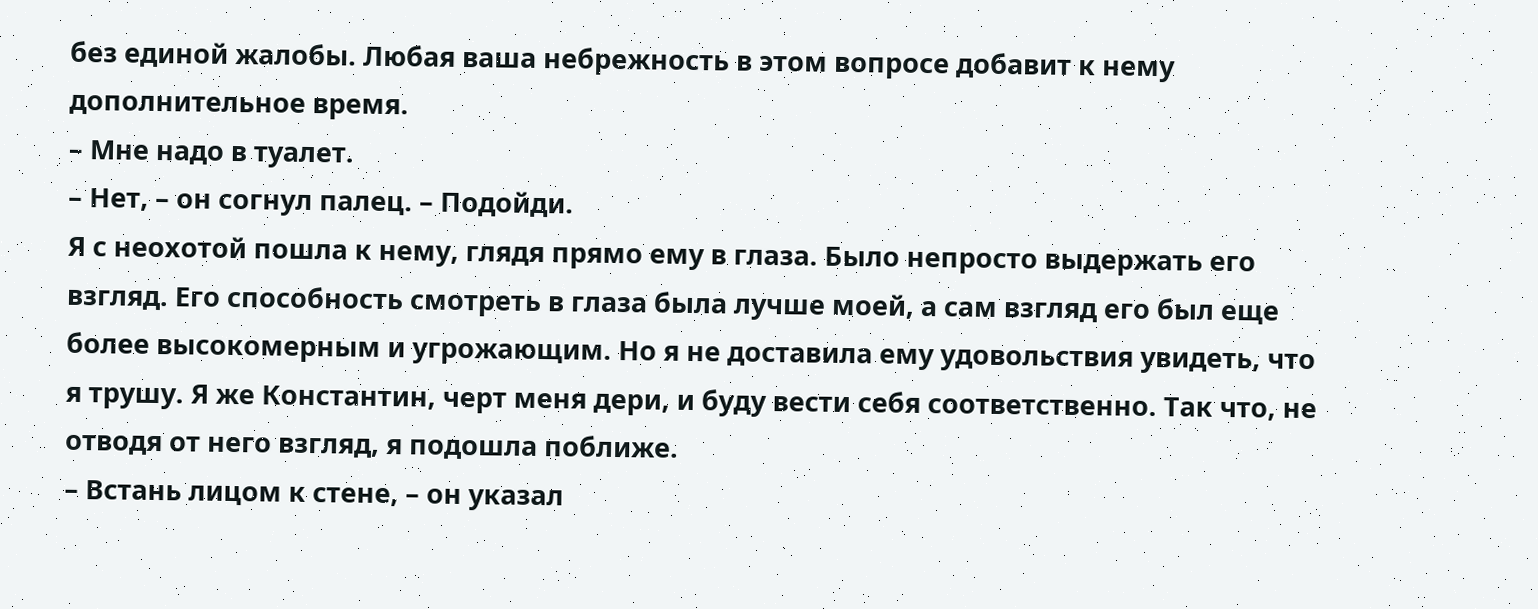без единой жалобы. Любая ваша небрежность в этом вопросе добавит к нему дополнительное время.
– Мне надо в туалет.
– Нет, – он согнул палец. – Подойди.
Я с неохотой пошла к нему, глядя прямо ему в глаза. Было непросто выдержать его взгляд. Его способность смотреть в глаза была лучше моей, а сам взгляд его был еще более высокомерным и угрожающим. Но я не доставила ему удовольствия увидеть, что я трушу. Я же Константин, черт меня дери, и буду вести себя соответственно. Так что, не отводя от него взгляд, я подошла поближе.
– Встань лицом к стене, – он указал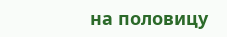на половицу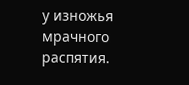у изножья мрачного распятия.